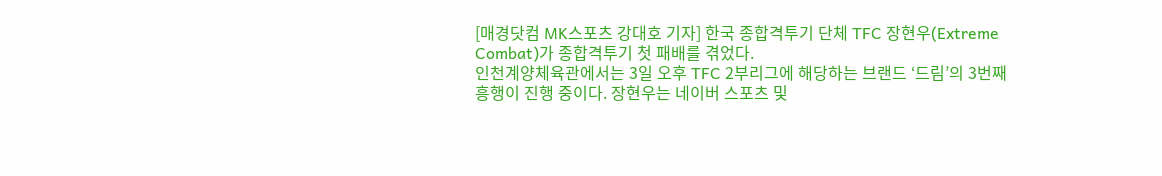[매경닷컴 MK스포츠 강대호 기자] 한국 종합격투기 단체 TFC 장현우(Extreme Combat)가 종합격투기 첫 패배를 겪었다.
인천계양체육관에서는 3일 오후 TFC 2부리그에 해당하는 브랜드 ‘드림’의 3번째 흥행이 진행 중이다. 장현우는 네이버 스포츠 및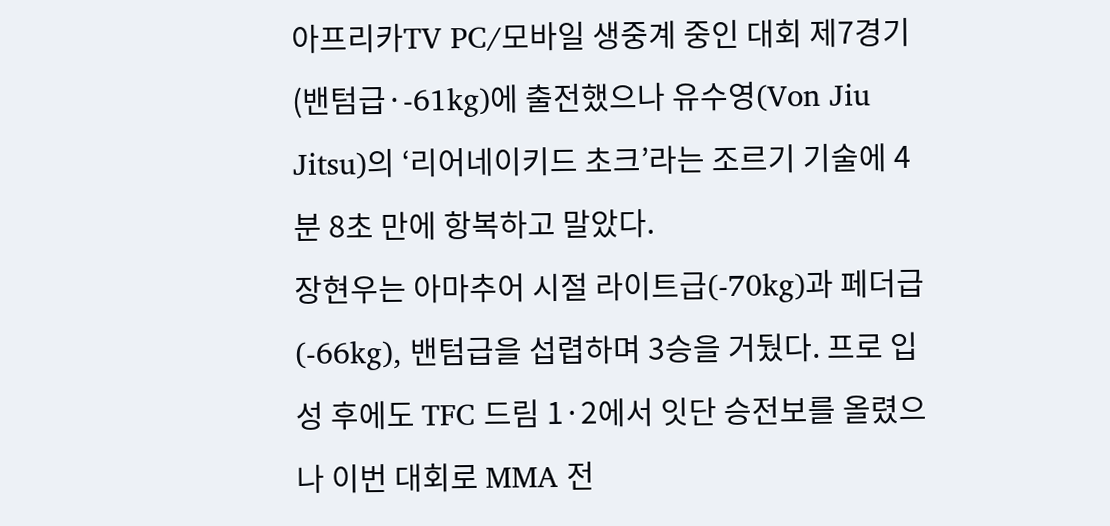아프리카TV PC/모바일 생중계 중인 대회 제7경기(밴텀급·-61kg)에 출전했으나 유수영(Von Jiu Jitsu)의 ‘리어네이키드 초크’라는 조르기 기술에 4분 8초 만에 항복하고 말았다.
장현우는 아마추어 시절 라이트급(-70kg)과 페더급(-66kg), 밴텀급을 섭렵하며 3승을 거뒀다. 프로 입성 후에도 TFC 드림 1·2에서 잇단 승전보를 올렸으나 이번 대회로 MMA 전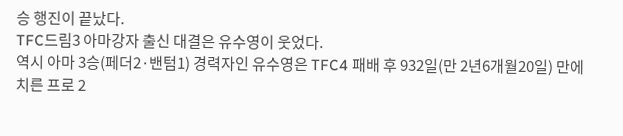승 행진이 끝났다.
TFC드림3 아마강자 출신 대결은 유수영이 웃었다.
역시 아마 3승(페더2·밴텀1) 경력자인 유수영은 TFC4 패배 후 932일(만 2년6개월20일) 만에 치른 프로 2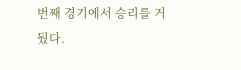번째 경기에서 승리를 거뒀다.